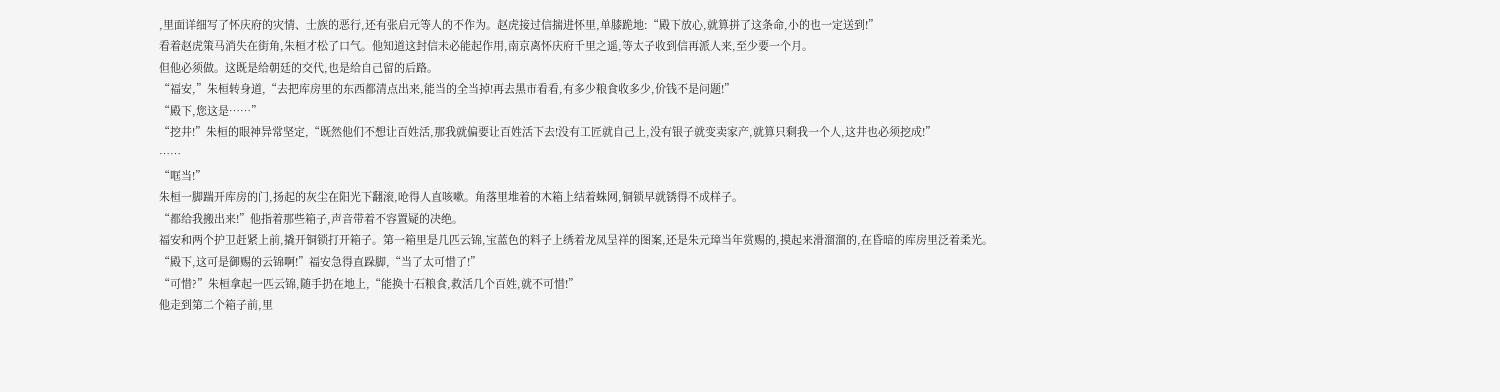,里面详细写了怀庆府的灾情、士族的恶行,还有张启元等人的不作为。赵虎接过信揣进怀里,单膝跪地:“殿下放心,就算拼了这条命,小的也一定送到!”
看着赵虎策马消失在街角,朱桓才松了口气。他知道这封信未必能起作用,南京离怀庆府千里之遥,等太子收到信再派人来,至少要一个月。
但他必须做。这既是给朝廷的交代,也是给自己留的后路。
“福安,”朱桓转身道,“去把库房里的东西都清点出来,能当的全当掉!再去黑市看看,有多少粮食收多少,价钱不是问题!”
“殿下,您这是……”
“挖井!”朱桓的眼神异常坚定,“既然他们不想让百姓活,那我就偏要让百姓活下去!没有工匠就自己上,没有银子就变卖家产,就算只剩我一个人,这井也必须挖成!”
……
“哐当!”
朱桓一脚踹开库房的门,扬起的灰尘在阳光下翻滚,呛得人直咳嗽。角落里堆着的木箱上结着蛛网,铜锁早就锈得不成样子。
“都给我搬出来!”他指着那些箱子,声音带着不容置疑的决绝。
福安和两个护卫赶紧上前,撬开铜锁打开箱子。第一箱里是几匹云锦,宝蓝色的料子上绣着龙凤呈祥的图案,还是朱元璋当年赏赐的,摸起来滑溜溜的,在昏暗的库房里泛着柔光。
“殿下,这可是御赐的云锦啊!”福安急得直跺脚,“当了太可惜了!”
“可惜?”朱桓拿起一匹云锦,随手扔在地上,“能换十石粮食,救活几个百姓,就不可惜!”
他走到第二个箱子前,里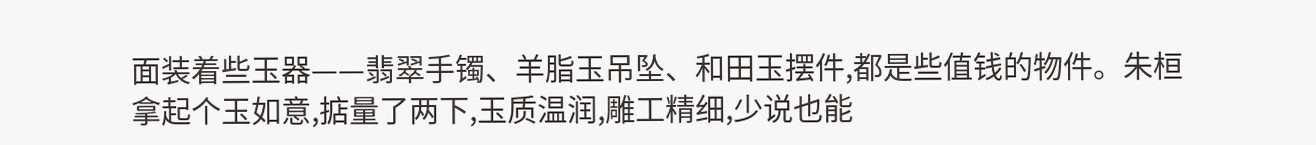面装着些玉器——翡翠手镯、羊脂玉吊坠、和田玉摆件,都是些值钱的物件。朱桓拿起个玉如意,掂量了两下,玉质温润,雕工精细,少说也能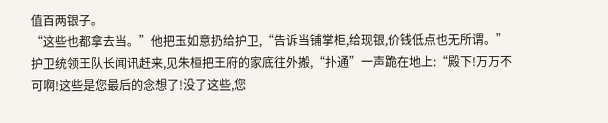值百两银子。
“这些也都拿去当。”他把玉如意扔给护卫,“告诉当铺掌柜,给现银,价钱低点也无所谓。”
护卫统领王队长闻讯赶来,见朱桓把王府的家底往外搬,“扑通”一声跪在地上:“殿下!万万不可啊!这些是您最后的念想了!没了这些,您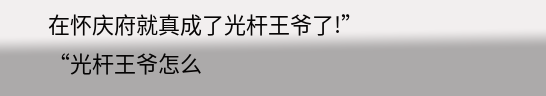在怀庆府就真成了光杆王爷了!”
“光杆王爷怎么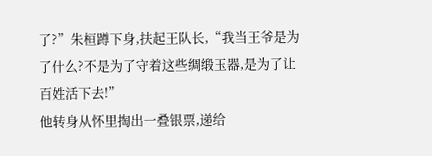了?”朱桓蹲下身,扶起王队长,“我当王爷是为了什么?不是为了守着这些绸缎玉器,是为了让百姓活下去!”
他转身从怀里掏出一叠银票,递给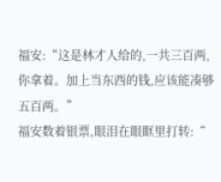福安:“这是林才人给的,一共三百两,你拿着。加上当东西的钱,应该能凑够五百两。”
福安数着银票,眼泪在眼眶里打转:“